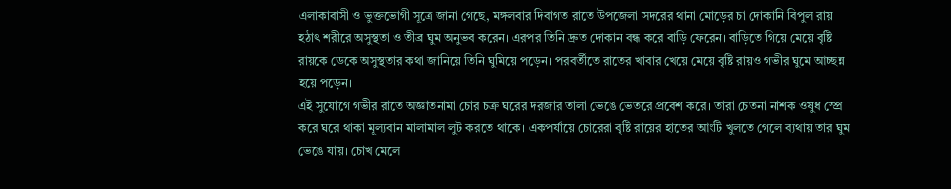এলাকাবাসী ও ভুক্তভোগী সূত্রে জানা গেছে, মঙ্গলবার দিবাগত রাতে উপজেলা সদরের থানা মোড়ের চা দোকানি বিপুল রায় হঠাৎ শরীরে অসুস্থতা ও তীব্র ঘুম অনুভব করেন। এরপর তিনি দ্রুত দোকান বন্ধ করে বাড়ি ফেরেন। বাড়িতে গিয়ে মেয়ে বৃষ্টি রায়কে ডেকে অসুস্থতার কথা জানিয়ে তিনি ঘুমিয়ে পড়েন। পরবর্তীতে রাতের খাবার খেয়ে মেয়ে বৃষ্টি রায়ও গভীর ঘুমে আচ্ছন্ন হয়ে পড়েন।
এই সুযোগে গভীর রাতে অজ্ঞাতনামা চোর চক্র ঘরের দরজার তালা ভেঙে ভেতরে প্রবেশ করে। তারা চেতনা নাশক ওষুধ স্প্রে করে ঘরে থাকা মূল্যবান মালামাল লুট করতে থাকে। একপর্যায়ে চোরেরা বৃষ্টি রায়ের হাতের আংটি খুলতে গেলে ব্যথায় তার ঘুম ভেঙে যায়। চোখ মেলে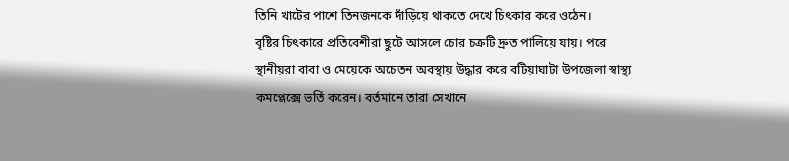তিনি খাটের পাশে তিনজনকে দাঁড়িয়ে থাকতে দেখে চিৎকার করে ওঠেন।
বৃষ্টির চিৎকারে প্রতিবেশীরা ছুটে আসলে চোর চক্রটি দ্রুত পালিয়ে যায়। পরে স্থানীয়রা বাবা ও মেয়েকে অচেতন অবস্থায় উদ্ধার করে বটিয়াঘাটা উপজেলা স্বাস্থ্য কমপ্লেক্সে ভর্তি করেন। বর্তমানে তারা সেখানে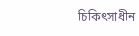চিকিৎসাধীন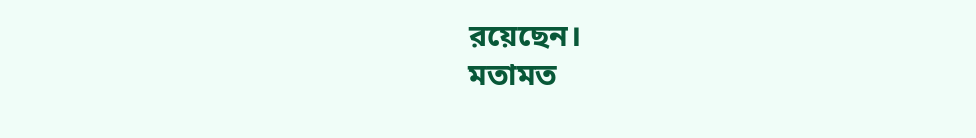রয়েছেন।
মতামত